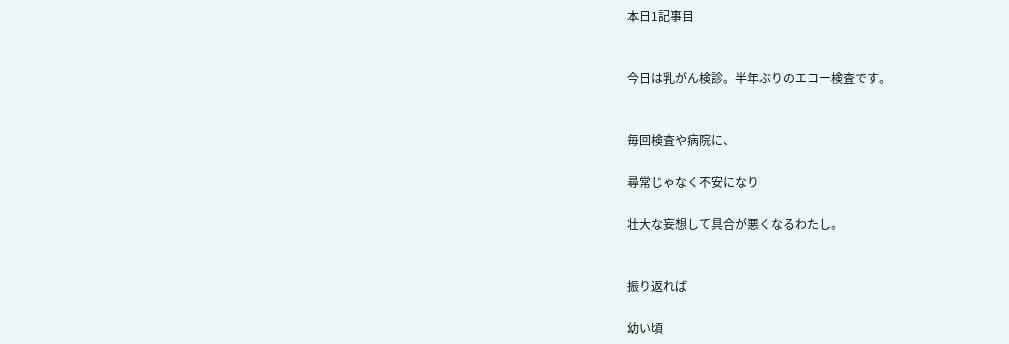本日1記事目


今日は乳がん検診。半年ぶりのエコー検査です。


毎回検査や病院に、

尋常じゃなく不安になり

壮大な妄想して具合が悪くなるわたし。


振り返れば

幼い頃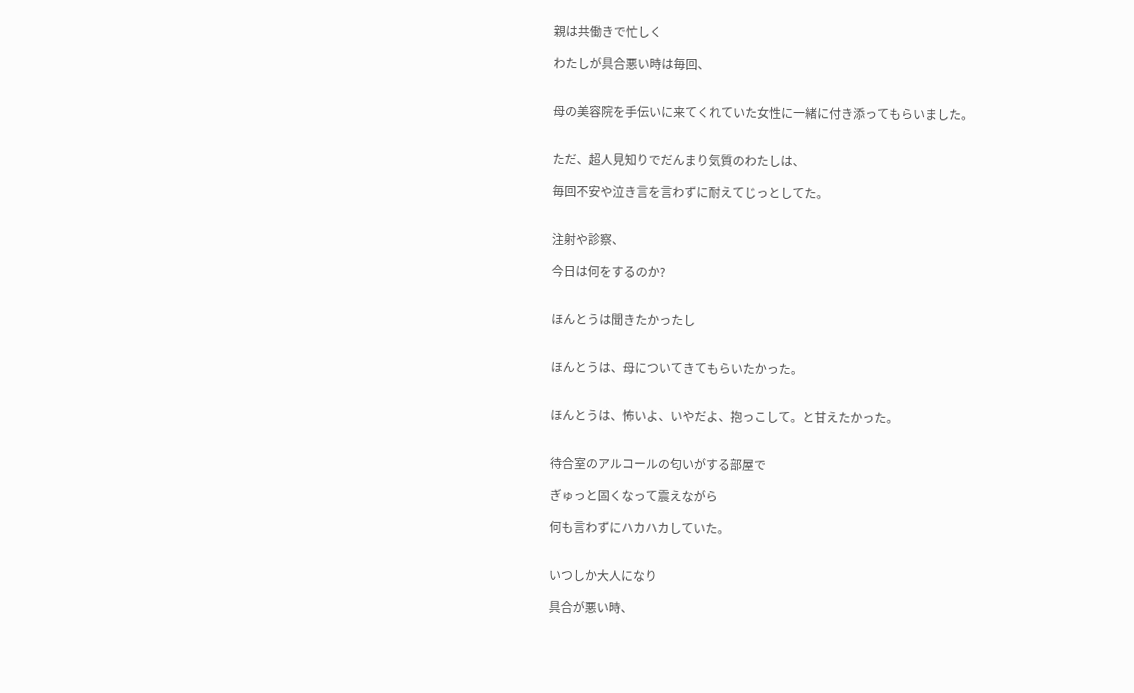親は共働きで忙しく

わたしが具合悪い時は毎回、


母の美容院を手伝いに来てくれていた女性に一緒に付き添ってもらいました。


ただ、超人見知りでだんまり気質のわたしは、

毎回不安や泣き言を言わずに耐えてじっとしてた。


注射や診察、

今日は何をするのか?


ほんとうは聞きたかったし


ほんとうは、母についてきてもらいたかった。


ほんとうは、怖いよ、いやだよ、抱っこして。と甘えたかった。


待合室のアルコールの匂いがする部屋で

ぎゅっと固くなって震えながら

何も言わずにハカハカしていた。


いつしか大人になり

具合が悪い時、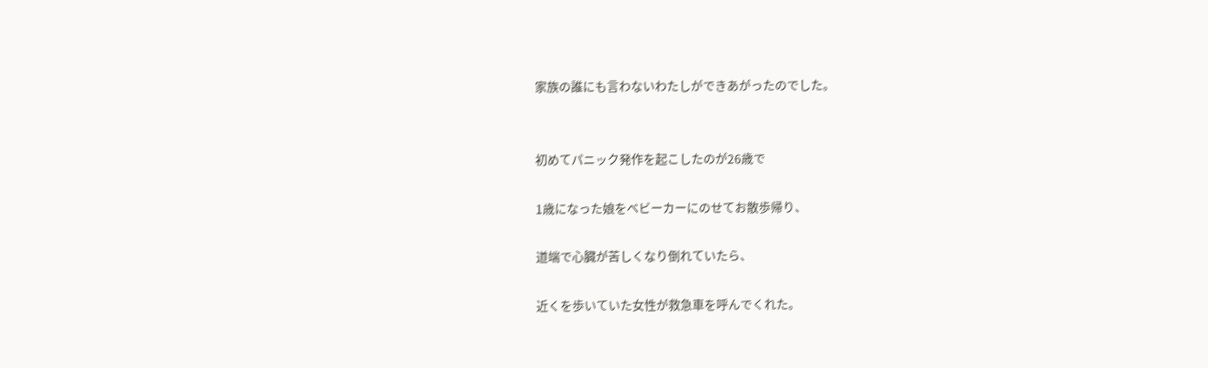家族の誰にも言わないわたしができあがったのでした。


初めてパニック発作を起こしたのが26歳で

1歳になった娘をベビーカーにのせてお散歩帰り、

道端で心臓が苦しくなり倒れていたら、

近くを歩いていた女性が救急車を呼んでくれた。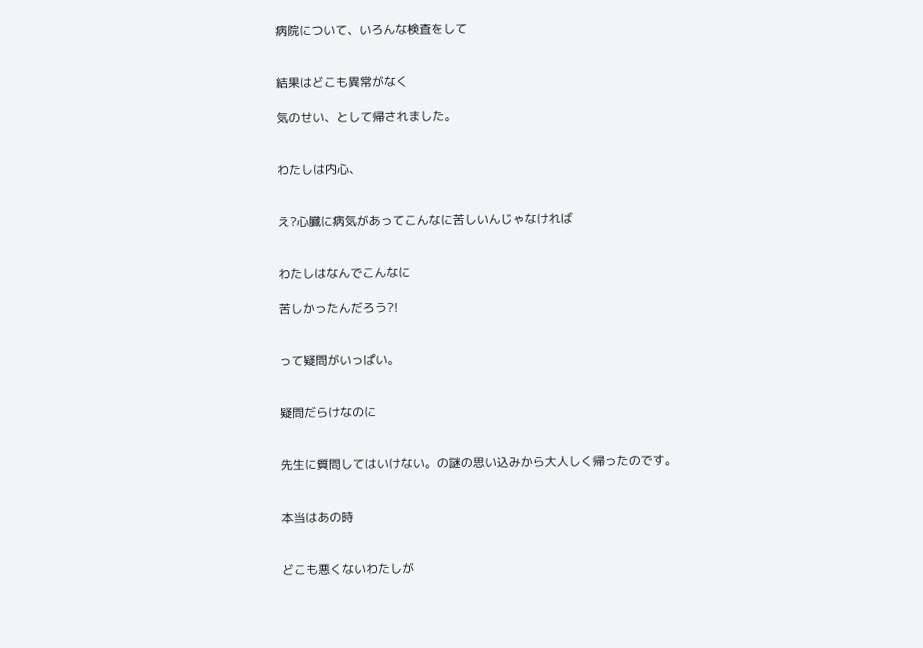病院について、いろんな検査をして


結果はどこも異常がなく

気のせい、として帰されました。


わたしは内心、


え?心臓に病気があってこんなに苦しいんじゃなければ


わたしはなんでこんなに

苦しかったんだろう?!


って疑問がいっぱい。


疑問だらけなのに


先生に質問してはいけない。の謎の思い込みから大人しく帰ったのです。


本当はあの時


どこも悪くないわたしが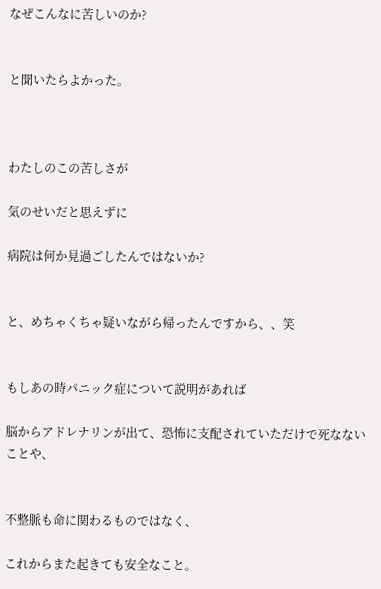なぜこんなに苦しいのか?


と聞いたらよかった。



わたしのこの苦しさが

気のせいだと思えずに

病院は何か見過ごしたんではないか?


と、めちゃくちゃ疑いながら帰ったんですから、、笑


もしあの時パニック症について説明があれば

脳からアドレナリンが出て、恐怖に支配されていただけで死なないことや、


不整脈も命に関わるものではなく、

これからまた起きても安全なこと。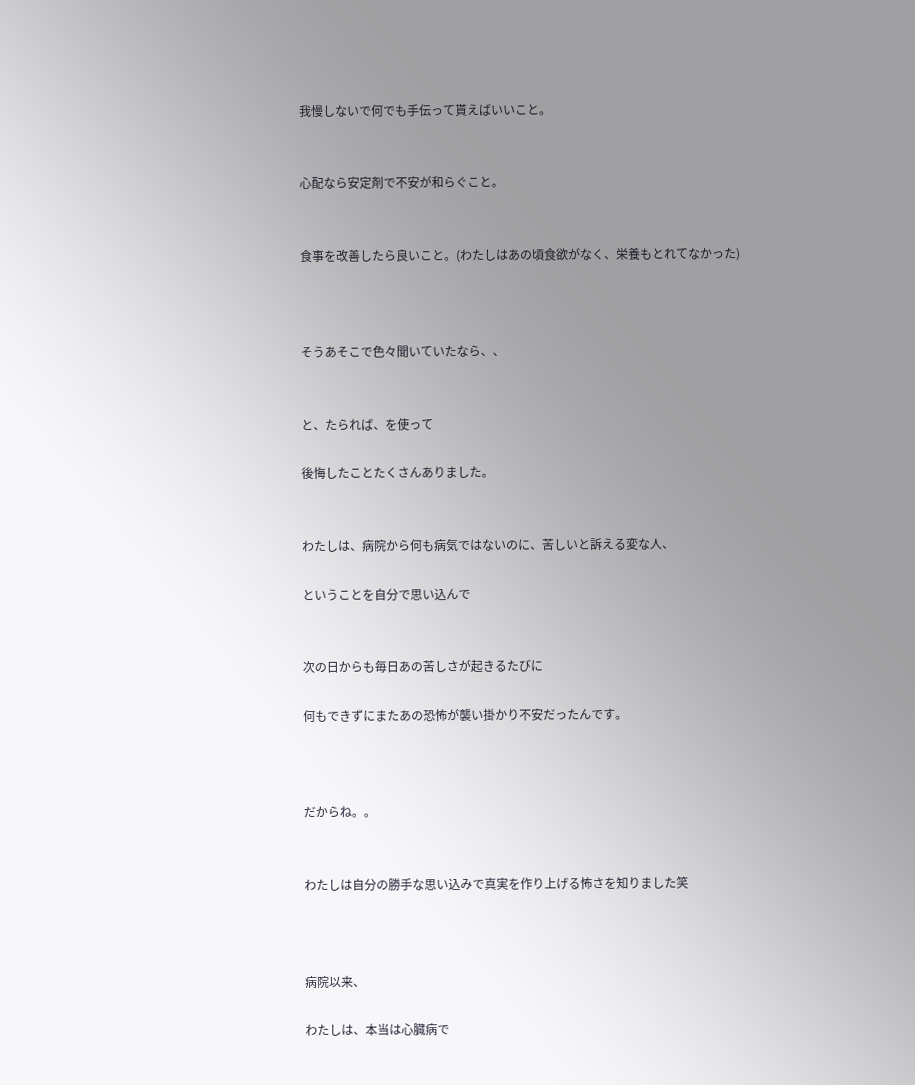我慢しないで何でも手伝って貰えばいいこと。


心配なら安定剤で不安が和らぐこと。


食事を改善したら良いこと。(わたしはあの頃食欲がなく、栄養もとれてなかった)



そうあそこで色々聞いていたなら、、


と、たられば、を使って

後悔したことたくさんありました。


わたしは、病院から何も病気ではないのに、苦しいと訴える変な人、

ということを自分で思い込んで


次の日からも毎日あの苦しさが起きるたびに

何もできずにまたあの恐怖が襲い掛かり不安だったんです。



だからね。。


わたしは自分の勝手な思い込みで真実を作り上げる怖さを知りました笑



病院以来、

わたしは、本当は心臓病で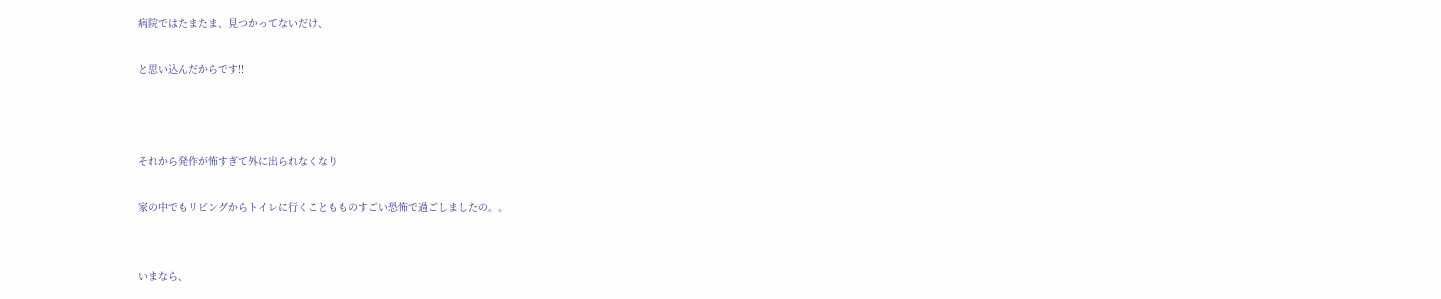病院ではたまたま、見つかってないだけ、

と思い込んだからです!!



それから発作が怖すぎて外に出られなくなり

家の中でもリビングからトイレに行くこともものすごい恐怖で過ごしましたの。。


いまなら、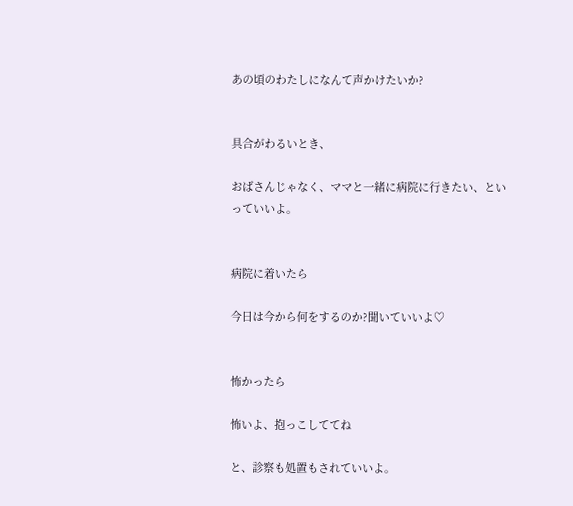あの頃のわたしになんて声かけたいか?


具合がわるいとき、

おばさんじゃなく、ママと一緒に病院に行きたい、といっていいよ。


病院に着いたら

今日は今から何をするのか?聞いていいよ♡


怖かったら

怖いよ、抱っこしててね

と、診察も処置もされていいよ。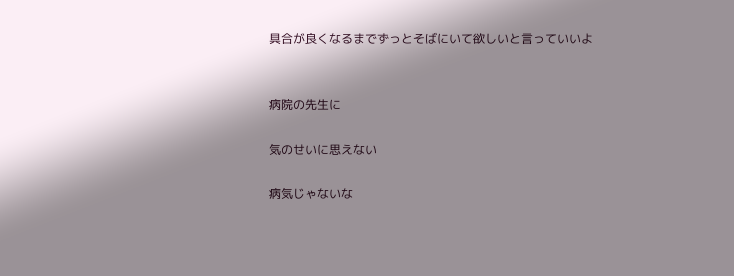具合が良くなるまでずっとそばにいて欲しいと言っていいよ


病院の先生に

気のせいに思えない

病気じゃないな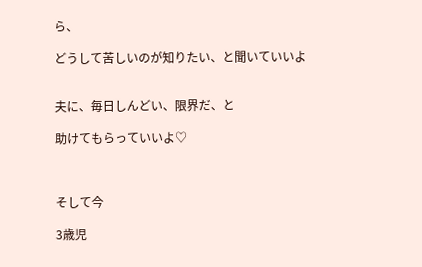ら、

どうして苦しいのが知りたい、と聞いていいよ


夫に、毎日しんどい、限界だ、と

助けてもらっていいよ♡



そして今

3歳児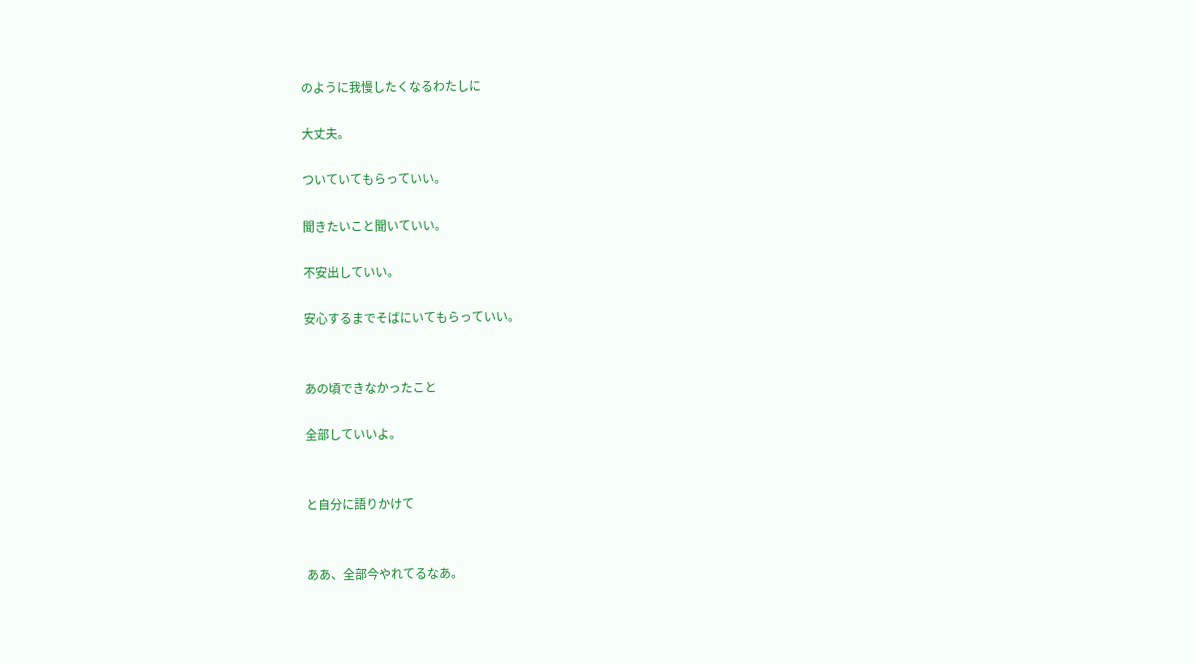のように我慢したくなるわたしに

大丈夫。

ついていてもらっていい。

聞きたいこと聞いていい。

不安出していい。

安心するまでそばにいてもらっていい。


あの頃できなかったこと

全部していいよ。


と自分に語りかけて


ああ、全部今やれてるなあ。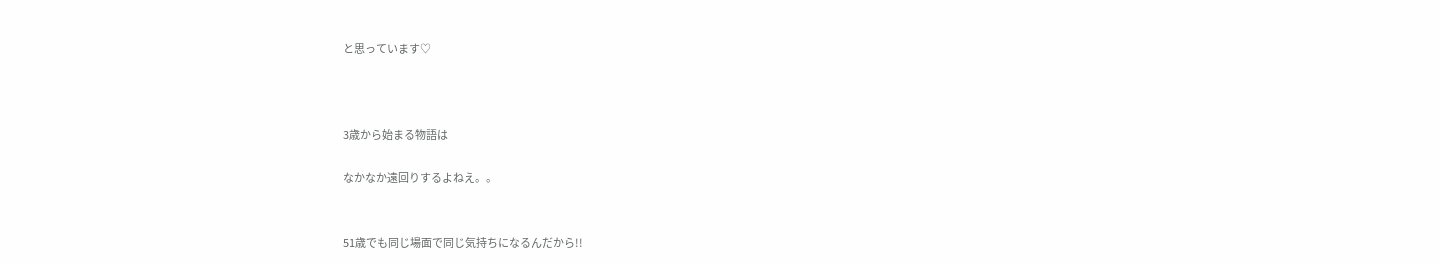と思っています♡



3歳から始まる物語は

なかなか遠回りするよねえ。。


51歳でも同じ場面で同じ気持ちになるんだから!!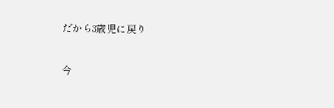だから3歳児に戻り

今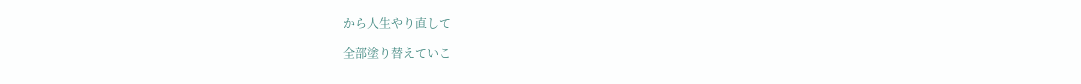から人生やり直して

全部塗り替えていこ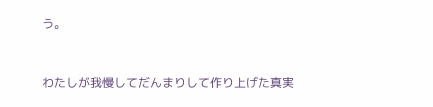う。


わたしが我慢してだんまりして作り上げた真実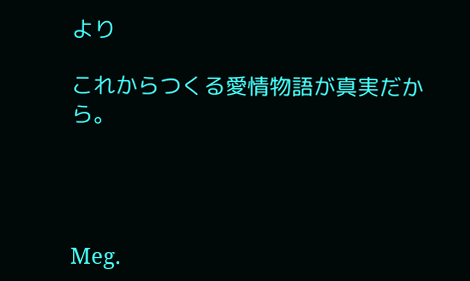より

これからつくる愛情物語が真実だから。




Meg.